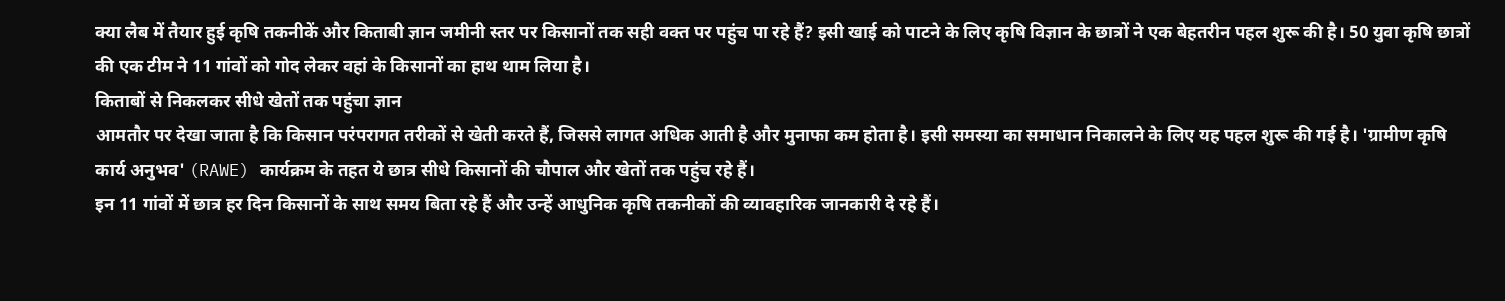क्या लैब में तैयार हुई कृषि तकनीकें और किताबी ज्ञान जमीनी स्तर पर किसानों तक सही वक्त पर पहुंच पा रहे हैं? इसी खाई को पाटने के लिए कृषि विज्ञान के छात्रों ने एक बेहतरीन पहल शुरू की है। 50 युवा कृषि छात्रों की एक टीम ने 11 गांवों को गोद लेकर वहां के किसानों का हाथ थाम लिया है।
किताबों से निकलकर सीधे खेतों तक पहुंचा ज्ञान
आमतौर पर देखा जाता है कि किसान परंपरागत तरीकों से खेती करते हैं, जिससे लागत अधिक आती है और मुनाफा कम होता है। इसी समस्या का समाधान निकालने के लिए यह पहल शुरू की गई है। 'ग्रामीण कृषि कार्य अनुभव' (RAWE) कार्यक्रम के तहत ये छात्र सीधे किसानों की चौपाल और खेतों तक पहुंच रहे हैं।
इन 11 गांवों में छात्र हर दिन किसानों के साथ समय बिता रहे हैं और उन्हें आधुनिक कृषि तकनीकों की व्यावहारिक जानकारी दे रहे हैं।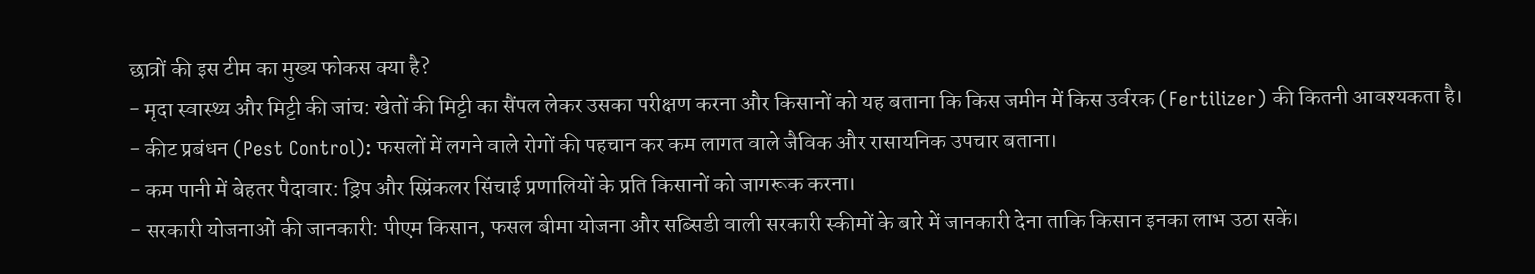छात्रों की इस टीम का मुख्य फोकस क्या है?
- मृदा स्वास्थ्य और मिट्टी की जांच: खेतों की मिट्टी का सैंपल लेकर उसका परीक्षण करना और किसानों को यह बताना कि किस जमीन में किस उर्वरक (Fertilizer) की कितनी आवश्यकता है।
- कीट प्रबंधन (Pest Control): फसलों में लगने वाले रोगों की पहचान कर कम लागत वाले जैविक और रासायनिक उपचार बताना।
- कम पानी में बेहतर पैदावार: ड्रिप और स्प्रिंकलर सिंचाई प्रणालियों के प्रति किसानों को जागरूक करना।
- सरकारी योजनाओं की जानकारी: पीएम किसान, फसल बीमा योजना और सब्सिडी वाली सरकारी स्कीमों के बारे में जानकारी देना ताकि किसान इनका लाभ उठा सकें।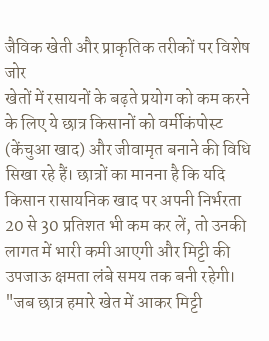जैविक खेती और प्राकृतिक तरीकों पर विशेष जोर
खेतों में रसायनों के बढ़ते प्रयोग को कम करने के लिए ये छात्र किसानों को वर्मीकंपोस्ट (केंचुआ खाद) और जीवामृत बनाने की विधि सिखा रहे हैं। छात्रों का मानना है कि यदि किसान रासायनिक खाद पर अपनी निर्भरता 20 से 30 प्रतिशत भी कम कर लें, तो उनकी लागत में भारी कमी आएगी और मिट्टी की उपजाऊ क्षमता लंबे समय तक बनी रहेगी।
"जब छात्र हमारे खेत में आकर मिट्टी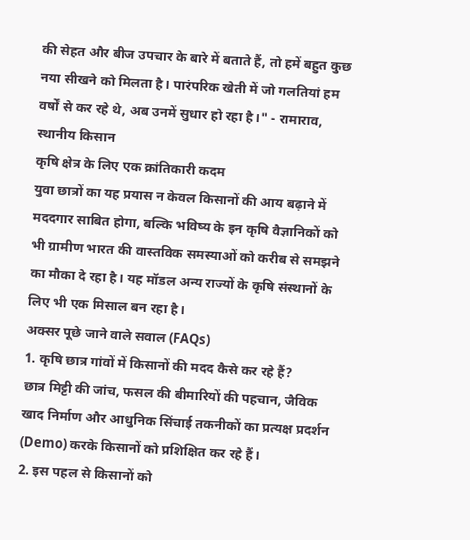की सेहत और बीज उपचार के बारे में बताते हैं, तो हमें बहुत कुछ नया सीखने को मिलता है। पारंपरिक खेती में जो गलतियां हम वर्षों से कर रहे थे, अब उनमें सुधार हो रहा है।" - रामाराव, स्थानीय किसान
कृषि क्षेत्र के लिए एक क्रांतिकारी कदम
युवा छात्रों का यह प्रयास न केवल किसानों की आय बढ़ाने में मददगार साबित होगा, बल्कि भविष्य के इन कृषि वैज्ञानिकों को भी ग्रामीण भारत की वास्तविक समस्याओं को करीब से समझने का मौका दे रहा है। यह मॉडल अन्य राज्यों के कृषि संस्थानों के लिए भी एक मिसाल बन रहा है।
अक्सर पूछे जाने वाले सवाल (FAQs)
1. कृषि छात्र गांवों में किसानों की मदद कैसे कर रहे हैं?
छात्र मिट्टी की जांच, फसल की बीमारियों की पहचान, जैविक खाद निर्माण और आधुनिक सिंचाई तकनीकों का प्रत्यक्ष प्रदर्शन (Demo) करके किसानों को प्रशिक्षित कर रहे हैं।
2. इस पहल से किसानों को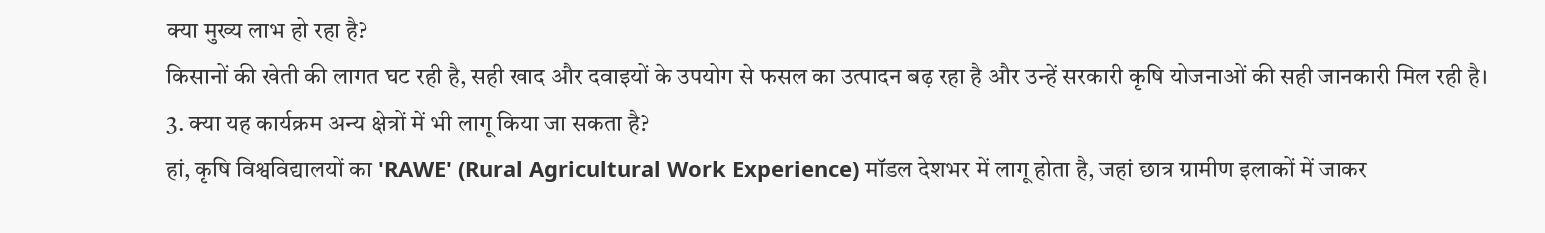क्या मुख्य लाभ हो रहा है?
किसानों की खेती की लागत घट रही है, सही खाद और दवाइयों के उपयोग से फसल का उत्पादन बढ़ रहा है और उन्हें सरकारी कृषि योजनाओं की सही जानकारी मिल रही है।
3. क्या यह कार्यक्रम अन्य क्षेत्रों में भी लागू किया जा सकता है?
हां, कृषि विश्वविद्यालयों का 'RAWE' (Rural Agricultural Work Experience) मॉडल देशभर में लागू होता है, जहां छात्र ग्रामीण इलाकों में जाकर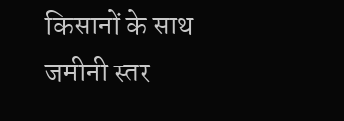किसानों के साथ जमीनी स्तर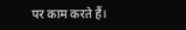पर काम करते हैं।